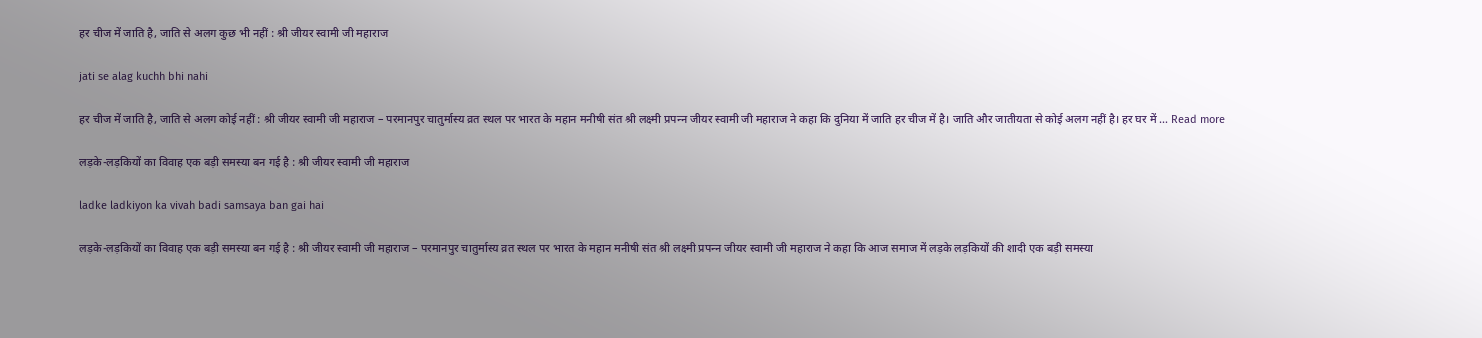हर चीज में जाति है, जाति से अलग कुछ भी नहीं : श्री जीयर स्वामी जी महाराज

jati se alag kuchh bhi nahi

हर चीज में जाति है, जाति से अलग कोई नहीं : श्री जीयर स्वामी जी महाराज – परमानपुर चातुर्मास्य व्रत स्थल पर भारत के महान मनीषी संत श्री लक्ष्मी प्रपन्‍न जीयर स्वामी जी महाराज ने कहा कि दुनिया में जाति हर चीज में है। जाति और जातीयता से कोई अलग नहीं है। हर घर में … Read more

लड़के-लड़कियों का विवाह एक बड़ी समस्या बन गई है : श्री जीयर स्वामी जी महाराज

ladke ladkiyon ka vivah badi samsaya ban gai hai

लड़के-लड़कियों का विवाह एक बड़ी समस्या बन गई है : श्री जीयर स्वामी जी महाराज – परमानपुर चातुर्मास्य व्रत स्थल पर भारत के महान मनीषी संत श्री लक्ष्मी प्रपन्‍न जीयर स्वामी जी महाराज ने कहा कि आज समाज में लड़के लड़कियों की शादी एक बड़ी समस्या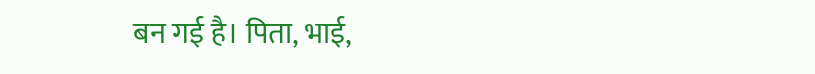बन गई है। पिता, भाई,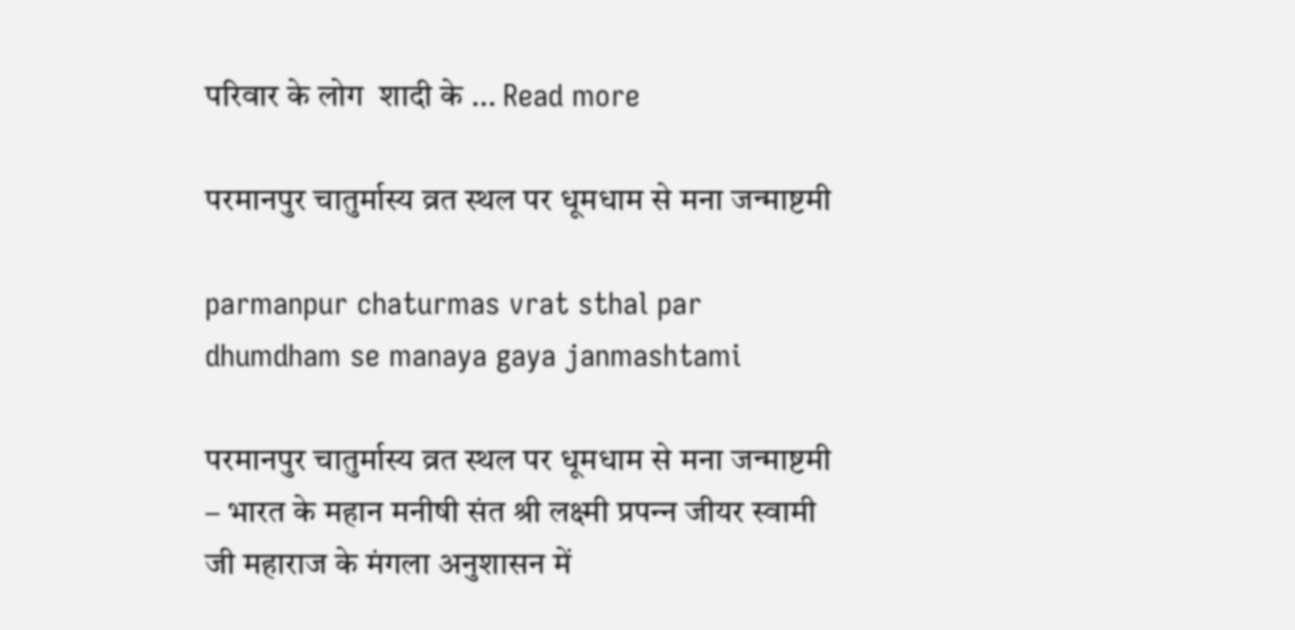परिवार के लोग  शादी के … Read more

परमानपुर चातुर्मास्य व्रत स्थल पर धूमधाम से मना जन्माष्टमी

parmanpur chaturmas vrat sthal par dhumdham se manaya gaya janmashtami

परमानपुर चातुर्मास्य व्रत स्थल पर धूमधाम से मना जन्माष्टमी – भारत के महान मनीषी संत श्री लक्ष्मी प्रपन्‍न जीयर स्वामी जी महाराज के मंगला अनुशासन में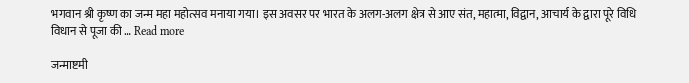भगवान श्री कृष्ण का जन्म महा महोत्सव मनाया गया। इस अवसर पर भारत के अलग-अलग क्षेत्र से आए संत, महात्मा, विद्वान, आचार्य के द्वारा पूरे विधि विधान से पूजा की … Read more

जन्माष्टमी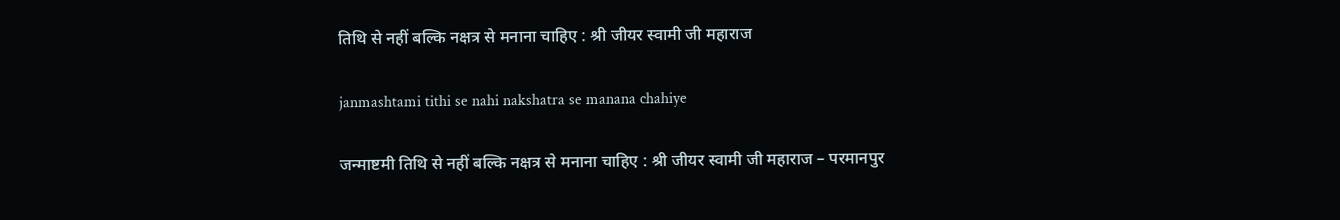तिथि से नहीं बल्कि नक्षत्र से मनाना चाहिए : श्री जीयर स्वामी जी महाराज

janmashtami tithi se nahi nakshatra se manana chahiye

जन्माष्टमी तिथि से नहीं बल्कि नक्षत्र से मनाना चाहिए : श्री जीयर स्वामी जी महाराज – परमानपुर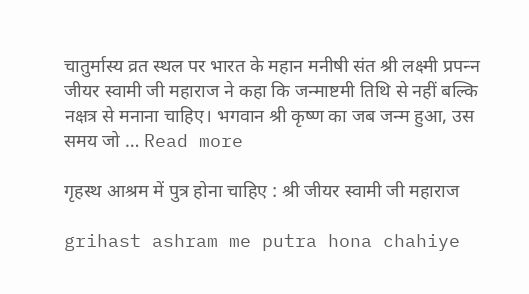चातुर्मास्य व्रत स्थल पर भारत के महान मनीषी संत श्री लक्ष्मी प्रपन्‍न जीयर स्वामी जी महाराज ने कहा कि जन्माष्टमी तिथि से नहीं बल्कि नक्षत्र से मनाना चाहिए। भगवान श्री कृष्ण का जब जन्म हुआ, उस समय जो … Read more

गृहस्थ आश्रम में पुत्र होना चाहिए : श्री जीयर स्वामी जी महाराज

grihast ashram me putra hona chahiye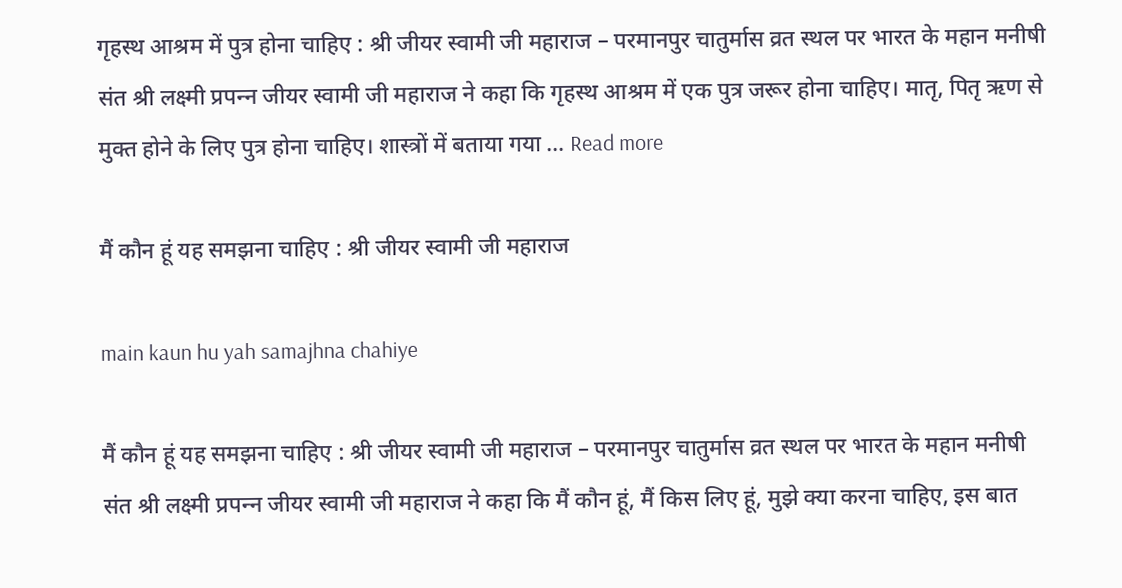गृहस्थ आश्रम में पुत्र होना चाहिए : श्री जीयर स्वामी जी महाराज – परमानपुर चातुर्मास व्रत स्थल पर भारत के महान मनीषी संत श्री लक्ष्मी प्रपन्‍न जीयर स्वामी जी महाराज ने कहा कि गृहस्थ आश्रम में एक पुत्र जरूर होना चाहिए। मातृ, पितृ ऋण से मुक्त होने के लिए पुत्र होना चाहिए। शास्त्रों में बताया गया … Read more

मैं कौन हूं यह समझना चाहिए : श्री जीयर स्वामी जी महाराज

main kaun hu yah samajhna chahiye

मैं कौन हूं यह समझना चाहिए : श्री जीयर स्वामी जी महाराज – परमानपुर चातुर्मास व्रत स्थल पर भारत के महान मनीषी संत श्री लक्ष्मी प्रपन्‍न जीयर स्वामी जी महाराज ने कहा कि मैं कौन हूं, मैं किस लिए हूं, मुझे क्या करना चाहिए, इस बात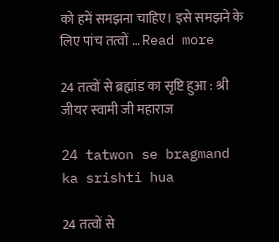को हमें समझना चाहिए। इसे समझने के लिए पांच तत्वों … Read more

24 तत्वों से ब्रह्मांड का सृष्टि हुआ : श्री जीयर स्वामी जी महाराज

24 tatwon se bragmand ka srishti hua

24 तत्वों से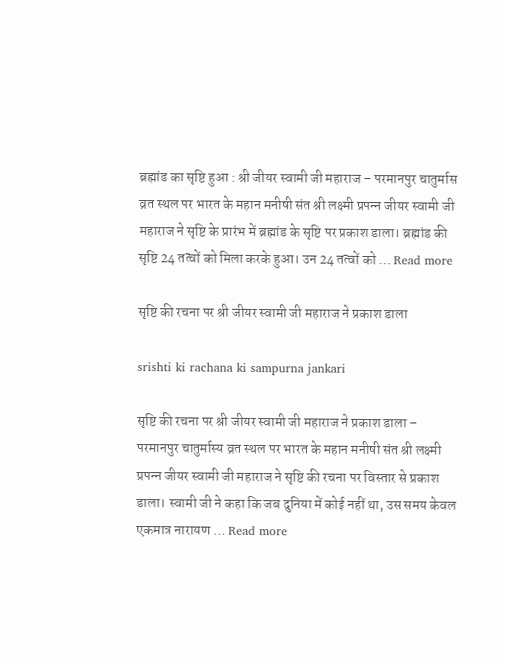ब्रह्मांड का सृष्टि हुआ : श्री जीयर स्वामी जी महाराज – परमानपुर चातुर्मास व्रत स्थल पर भारत के महान मनीषी संत श्री लक्ष्मी प्रपन्‍न जीयर स्वामी जी महाराज ने सृष्टि के प्रारंभ में ब्रह्मांड के सृष्टि पर प्रकाश डाला। ब्रह्मांड की सृष्टि 24 तत्वों को मिला करके हुआ। उन 24 तत्वों को … Read more

सृष्टि की रचना पर श्री जीयर स्वामी जी महाराज ने प्रकाश डाला

srishti ki rachana ki sampurna jankari

सृष्टि की रचना पर श्री जीयर स्वामी जी महाराज ने प्रकाश डाला – परमानपुर चातुर्मास्य व्रत स्थल पर भारत के महान मनीषी संत श्री लक्ष्मी प्रपन्‍न जीयर स्वामी जी महाराज ने सृष्टि की रचना पर विस्तार से प्रकाश डाला। स्वामी जी ने कहा कि जब दुनिया में कोई नहीं था, उस समय केवल एकमात्र नारायण … Read more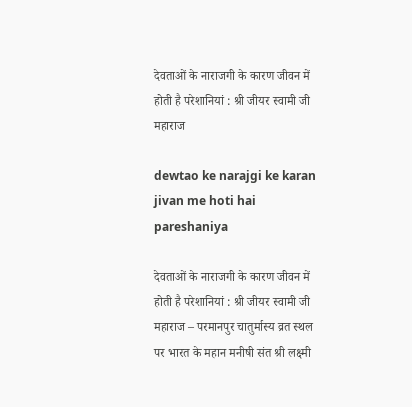देवताओं के नाराजगी के कारण जीवन में होती है परेशानियां : श्री जीयर स्वामी जी महाराज

dewtao ke narajgi ke karan jivan me hoti hai pareshaniya

देवताओं के नाराजगी के कारण जीवन में होती है परेशानियां : श्री जीयर स्वामी जी महाराज – परमानपुर चातुर्मास्य व्रत स्थल पर भारत के महान मनीषी संत श्री लक्ष्मी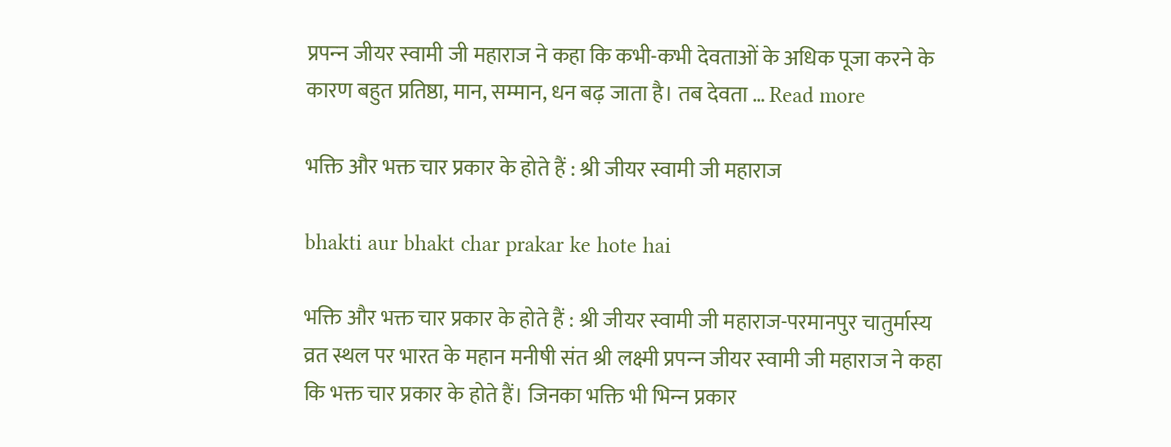प्रपन्‍न जीयर स्वामी जी महाराज ने कहा कि कभी-कभी देवताओं के अधिक पूजा करने के कारण बहुत प्रतिष्ठा, मान, सम्मान, धन बढ़ जाता है। तब देवता … Read more

भक्ति और भक्त चार प्रकार के होते हैं : श्री जीयर स्वामी जी महाराज

bhakti aur bhakt char prakar ke hote hai

भक्ति और भक्त चार प्रकार के होते हैं : श्री जीयर स्वामी जी महाराज-परमानपुर चातुर्मास्य व्रत स्थल पर भारत के महान मनीषी संत श्री लक्ष्मी प्रपन्‍न जीयर स्वामी जी महाराज ने कहा कि भक्त चार प्रकार के होते हैं। जिनका भक्ति भी भिन्‍न प्रकार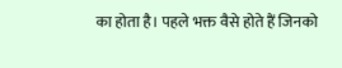का होता है। पहले भक्त वैसे होते हैं जिनको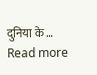दुनिया के … Read more